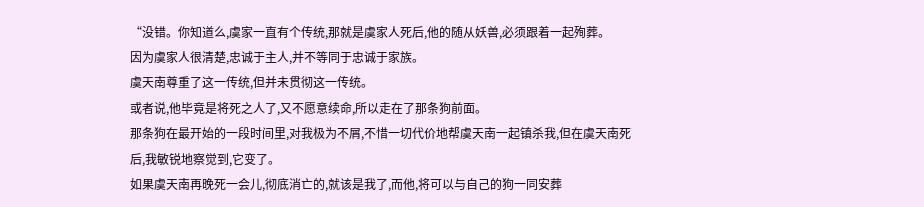“没错。你知道么,虞家一直有个传统,那就是虞家人死后,他的随从妖兽,必须跟着一起殉葬。
因为虞家人很清楚,忠诚于主人,并不等同于忠诚于家族。
虞天南尊重了这一传统,但并未贯彻这一传统。
或者说,他毕竟是将死之人了,又不愿意续命,所以走在了那条狗前面。
那条狗在最开始的一段时间里,对我极为不屑,不惜一切代价地帮虞天南一起镇杀我,但在虞天南死后,我敏锐地察觉到,它变了。
如果虞天南再晚死一会儿,彻底消亡的,就该是我了,而他,将可以与自己的狗一同安葬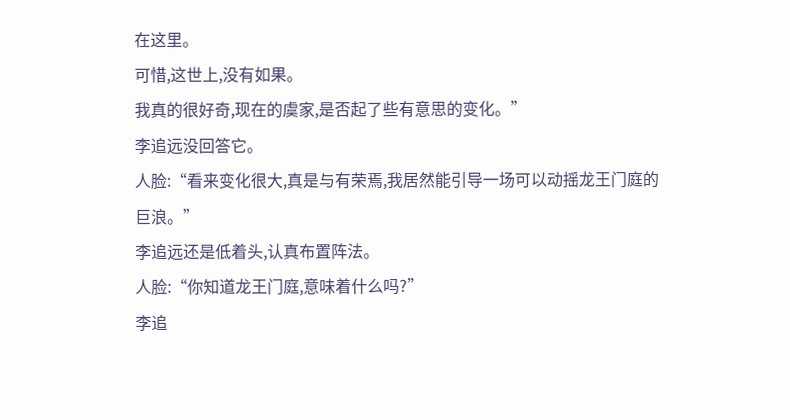在这里。
可惜,这世上,没有如果。
我真的很好奇,现在的虞家,是否起了些有意思的变化。”
李追远没回答它。
人脸:“看来变化很大,真是与有荣焉,我居然能引导一场可以动摇龙王门庭的巨浪。”
李追远还是低着头,认真布置阵法。
人脸:“你知道龙王门庭,意味着什么吗?”
李追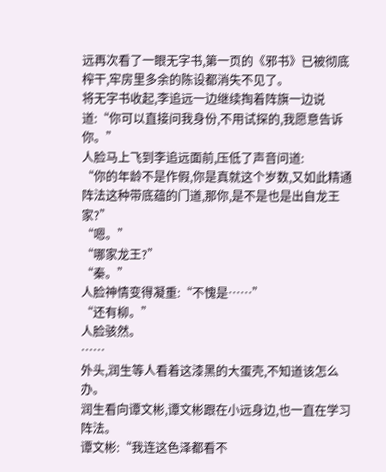远再次看了一眼无字书,第一页的《邪书》已被彻底榨干,牢房里多余的陈设都消失不见了。
将无字书收起,李追远一边继续掏着阵旗一边说道:“你可以直接问我身份,不用试探的,我愿意告诉你。”
人脸马上飞到李追远面前,压低了声音问道:
“你的年龄不是作假,你是真就这个岁数,又如此精通阵法这种带底蕴的门道,那你,是不是也是出自龙王家?”
“嗯。”
“哪家龙王?”
“秦。”
人脸神情变得凝重:“不愧是……”
“还有柳。”
人脸骇然。
……
外头,润生等人看着这漆黑的大蛋壳,不知道该怎么办。
润生看向谭文彬,谭文彬跟在小远身边,也一直在学习阵法。
谭文彬:“我连这色泽都看不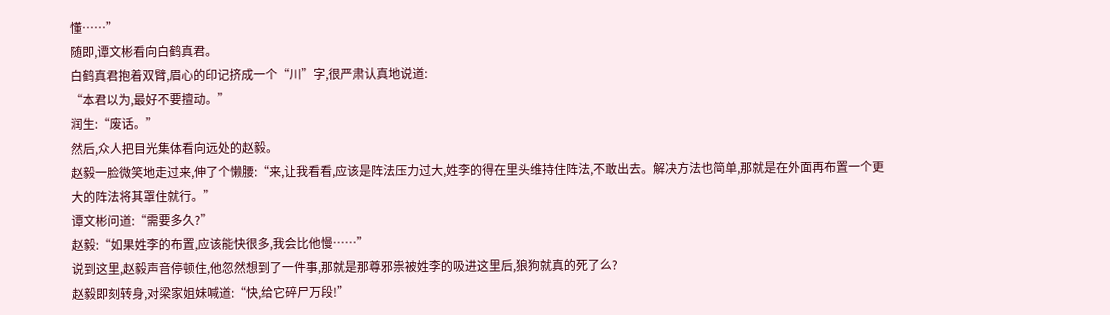懂……”
随即,谭文彬看向白鹤真君。
白鹤真君抱着双臂,眉心的印记挤成一个“川”字,很严肃认真地说道:
“本君以为,最好不要擅动。”
润生:“废话。”
然后,众人把目光集体看向远处的赵毅。
赵毅一脸微笑地走过来,伸了个懒腰:“来,让我看看,应该是阵法压力过大,姓李的得在里头维持住阵法,不敢出去。解决方法也简单,那就是在外面再布置一个更大的阵法将其罩住就行。”
谭文彬问道:“需要多久?”
赵毅:“如果姓李的布置,应该能快很多,我会比他慢……”
说到这里,赵毅声音停顿住,他忽然想到了一件事,那就是那尊邪祟被姓李的吸进这里后,狼狗就真的死了么?
赵毅即刻转身,对梁家姐妹喊道:“快,给它碎尸万段!”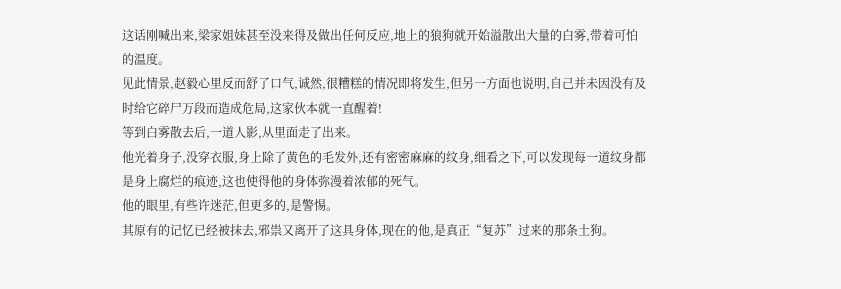这话刚喊出来,梁家姐妹甚至没来得及做出任何反应,地上的狼狗就开始溢散出大量的白雾,带着可怕的温度。
见此情景,赵毅心里反而舒了口气,诚然,很糟糕的情况即将发生,但另一方面也说明,自己并未因没有及时给它碎尸万段而造成危局,这家伙本就一直醒着!
等到白雾散去后,一道人影,从里面走了出来。
他光着身子,没穿衣服,身上除了黄色的毛发外,还有密密麻麻的纹身,细看之下,可以发现每一道纹身都是身上腐烂的痕迹,这也使得他的身体弥漫着浓郁的死气。
他的眼里,有些许迷茫,但更多的,是警惕。
其原有的记忆已经被抹去,邪祟又离开了这具身体,现在的他,是真正“复苏”过来的那条土狗。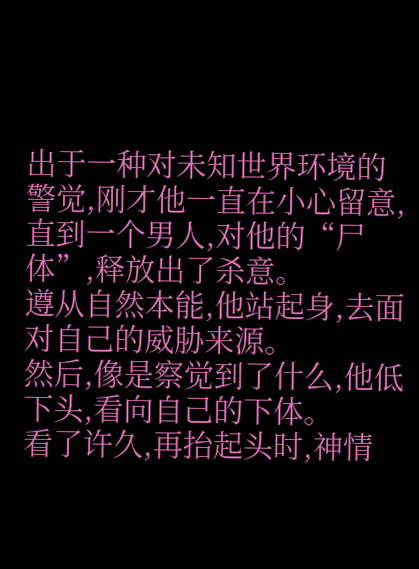出于一种对未知世界环境的警觉,刚才他一直在小心留意,直到一个男人,对他的“尸体”,释放出了杀意。
遵从自然本能,他站起身,去面对自己的威胁来源。
然后,像是察觉到了什么,他低下头,看向自己的下体。
看了许久,再抬起头时,神情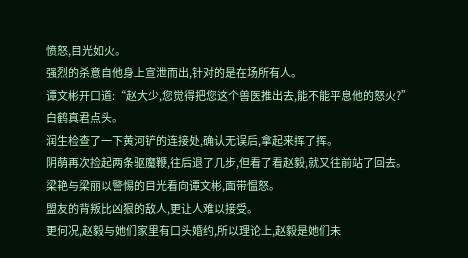愤怒,目光如火。
强烈的杀意自他身上宣泄而出,针对的是在场所有人。
谭文彬开口道:“赵大少,您觉得把您这个兽医推出去,能不能平息他的怒火?”
白鹤真君点头。
润生检查了一下黄河铲的连接处,确认无误后,拿起来挥了挥。
阴萌再次捡起两条驱魔鞭,往后退了几步,但看了看赵毅,就又往前站了回去。
梁艳与梁丽以警惕的目光看向谭文彬,面带愠怒。
盟友的背叛比凶狠的敌人,更让人难以接受。
更何况,赵毅与她们家里有口头婚约,所以理论上,赵毅是她们未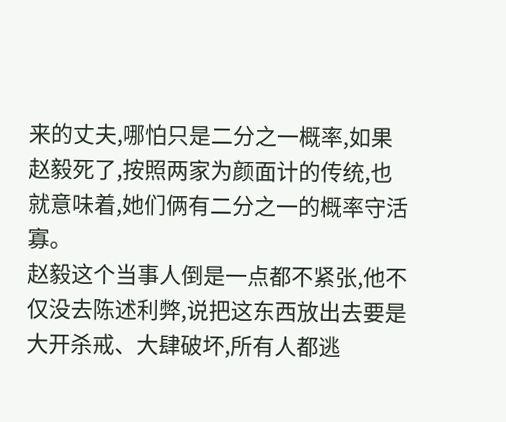来的丈夫,哪怕只是二分之一概率,如果赵毅死了,按照两家为颜面计的传统,也就意味着,她们俩有二分之一的概率守活寡。
赵毅这个当事人倒是一点都不紧张,他不仅没去陈述利弊,说把这东西放出去要是大开杀戒、大肆破坏,所有人都逃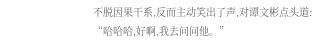不脱因果干系,反而主动笑出了声,对谭文彬点头道:
“哈哈哈,好啊,我去问问他。”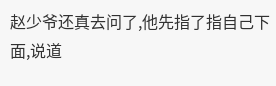赵少爷还真去问了,他先指了指自己下面,说道